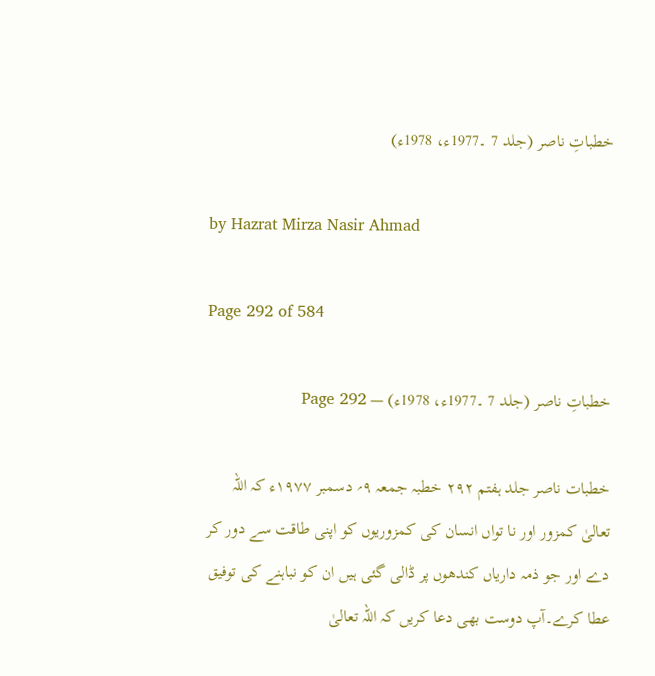خطباتِ ناصر (جلد 7 ۔1977ء، 1978ء)

by Hazrat Mirza Nasir Ahmad

Page 292 of 584

خطباتِ ناصر (جلد 7 ۔1977ء، 1978ء) — Page 292

خطبات ناصر جلد ہفتم ۲۹۲ خطبہ جمعہ ۹؍ دسمبر ۱۹۷۷ء کہ اللہ تعالیٰ کمزور اور نا تواں انسان کی کمزوریوں کو اپنی طاقت سے دور کر دے اور جو ذمہ داریاں کندھوں پر ڈالی گئی ہیں ان کو نباہنے کی توفیق عطا کرے۔آپ دوست بھی دعا کریں کہ اللہ تعالیٰ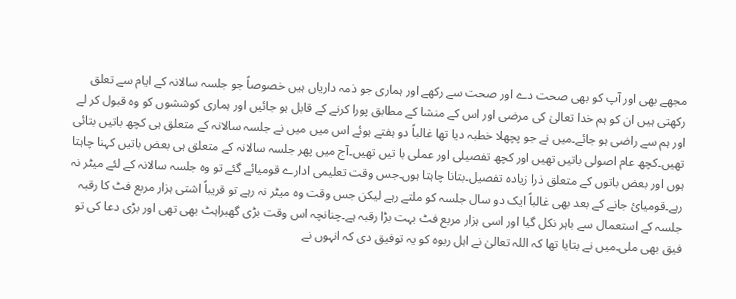مجھے بھی اور آپ کو بھی صحت دے اور صحت سے رکھے اور ہماری جو ذمہ داریاں ہیں خصوصاً جو جلسہ سالانہ کے ایام سے تعلق رکھتی ہیں ان کو ہم خدا تعالیٰ کی مرضی اور اس کے منشا کے مطابق پورا کرنے کے قابل ہو جائیں اور ہماری کوششوں کو وہ قبول کر لے اور ہم سے راضی ہو جائے۔میں نے جو پچھلا خطبہ دیا تھا غالباً دو ہفتے ہوئے اس میں میں نے جلسہ سالانہ کے متعلق ہی کچھ باتیں بتائی تھیں۔کچھ عام اصولی باتیں تھیں اور کچھ تفصیلی اور عملی با تیں تھیں۔آج میں پھر جلسہ سالانہ کے متعلق ہی بعض باتیں کہنا چاہتا ہوں اور بعض باتوں کے متعلق ذرا زیادہ تفصیل۔بتانا چاہتا ہوں۔جس وقت تعلیمی ادارے قومیائے گئے تو وہ جلسہ سالانہ کے لئے میٹر نہ رہے۔قومیائ جانے کے بعد بھی غالباً ایک دو سال جلسہ کو ملتے رہے لیکن جس وقت وہ میٹر نہ رہے تو قریباً اشتی ہزار مربع فٹ کا رقبہ جلسہ کے استعمال سے باہر نکل گیا اور اسی ہزار مربع فٹ بہت بڑا رقبہ ہے۔چنانچہ اس وقت بڑی گھبراہٹ بھی تھی اور بڑی دعا کی تو فیق بھی ملی۔میں نے بتایا تھا کہ اللہ تعالیٰ نے اہل ربوہ کو یہ توفیق دی کہ انہوں نے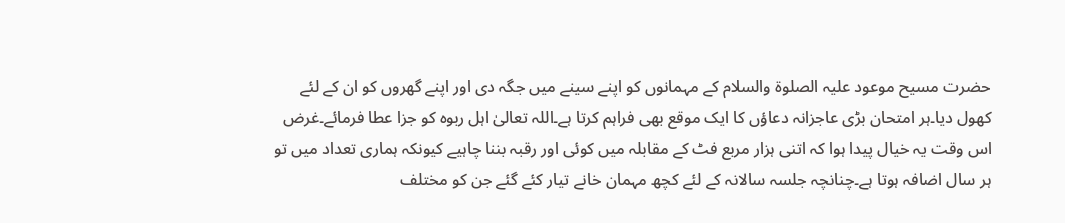حضرت مسیح موعود علیہ الصلوۃ والسلام کے مہمانوں کو اپنے سینے میں جگہ دی اور اپنے گھروں کو ان کے لئے کھول دیا۔ہر امتحان بڑی عاجزانہ دعاؤں کا ایک موقع بھی فراہم کرتا ہے۔اللہ تعالیٰ اہل ربوہ کو جزا عطا فرمائے۔غرض اس وقت یہ خیال پیدا ہوا کہ اتنی ہزار مربع فٹ کے مقابلہ میں کوئی اور رقبہ بننا چاہیے کیونکہ ہماری تعداد میں تو ہر سال اضافہ ہوتا ہے۔چنانچہ جلسہ سالانہ کے لئے کچھ مہمان خانے تیار کئے گئے جن کو مختلف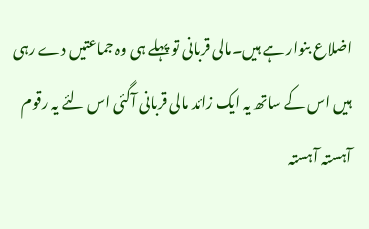اضلاع بنوار ہے ہیں۔مالی قربانی تو پہلے ہی وہ جماعتیں دے رہی ہیں اس کے ساتھ یہ ایک زائد مالی قربانی آگئی اس لئے یہ رقوم آہستہ آہستہ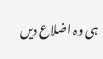ہی وہ اضلاع دیں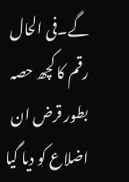گے۔فی الحال رقم کا کچھ حصہ بطور قرض ان اضلاع کو دیا گیا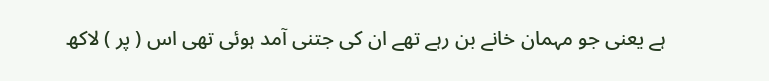ہے یعنی جو مہمان خانے بن رہے تھے ان کی جتنی آمد ہوئی تھی اس ( پر ) لاکھ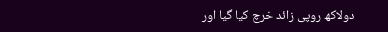دولاکھ روپی زائد خرچ کیا گیا اور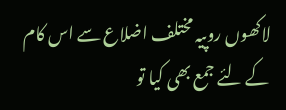لاکھوں روپیہ مختلف اضلاع سے اس کام کے لئے جمع بھی کیا تو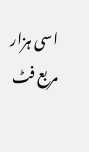اسی ہزار مربع فٹ